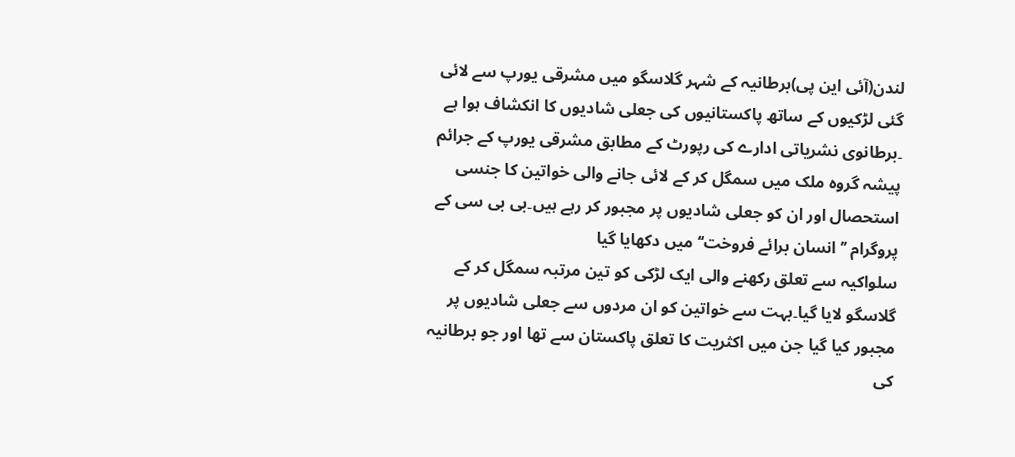لندن(آئی این پی)برطانیہ کے شہر گلاسگو میں مشرقی یورپ سے لائی گئی لڑکیوں کے ساتھ پاکستانیوں کی جعلی شادیوں کا انکشاف ہوا ہے ۔برطانوی نشریاتی ادارے کی رپورٹ کے مطابق مشرقی یورپ کے جرائم پیشہ گروہ ملک میں سمگل کر کے لائی جانے والی خواتین کا جنسی استحصال اور ان کو جعلی شادیوں پر مجبور کر رہے ہیں۔بی بی سی کے پروگرام ’’ انسان برائے فروخت‘‘ میں دکھایا گیا
سلواکیہ سے تعلق رکھنے والی ایک لڑکی کو تین مرتبہ سمگل کر کے گلاسگو لایا گیا۔بہت سے خواتین کو ان مردوں سے جعلی شادیوں پر مجبور کیا گیا جن میں اکثریت کا تعلق پاکستان سے تھا اور جو برطانیہ کی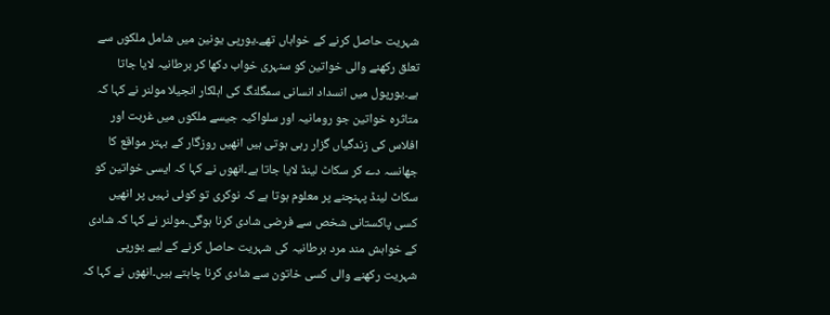شہریت حاصل کرنے کے خواہاں تھے۔یورپی یونین میں شامل ملکوں سے تعلق رکھنے والی خواتین کو سنہری خواب دکھا کر برطانیہ لایا جاتا ہے۔یورپول میں انسداد انسانی سمگلنگ کی اہلکار انجیلا مولنر نے کہا کہ متاثرہ خواتین جو رومانیہ اور سلواکیہ جیسے ملکوں میں غربت اور افلاس کی زندگیاں گزار رہی ہوتی ہیں انھیں روزگار کے بہتر مواقع کا جھانسہ دے کر سکاٹ لینڈ لایا جاتا ہے۔انھوں نے کہا کہ ایسی خواتین کو سکاٹ لینڈ پہنچنے پر معلوم ہوتا ہے کہ نوکری تو کوئی نہیں پر انھیں کسی پاکستانی شخص سے فرضی شادی کرنا ہوگی۔مولنر نے کہا کہ شادی کے خواہش مند مرد برطانیہ کی شہریت حاصل کرنے کے لیے یورپی شہریت رکھنے والی کسی خاتون سے شادی کرنا چاہتے ہیں۔انھوں نے کہا کہ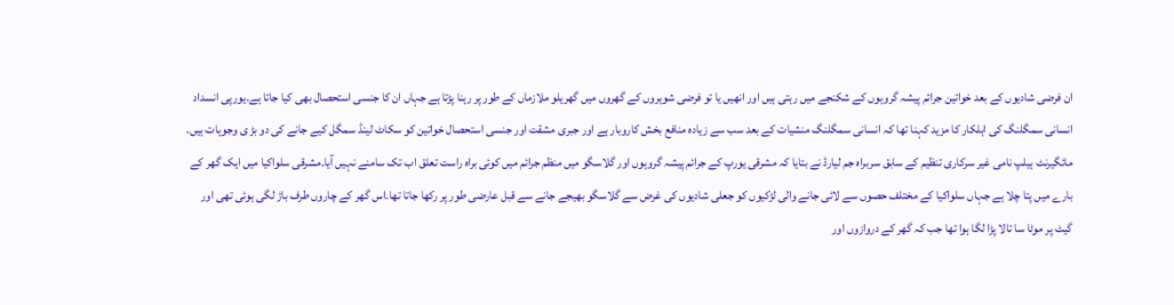ان فرضی شادیوں کے بعد خواتین جرائم پیشہ گروہوں کے شکنجے میں رہتی ہیں اور انھیں یا تو فرضی شوہروں کے گھروں میں گھریلو ملازماں کے طور پر رہنا پڑتا ہے جہاں ان کا جنسی استحصال بھی کیا جاتا ہے۔یورپی انسداد انسانی سمگلنگ کی اہلکار کا مزید کہنا تھا کہ انسانی سمگلنگ منشیات کے بعد سب سے زیادہ منافع بخش کاروبار ہے اور جبری مشقت اور جنسی استحصال خواتین کو سکاٹ لینڈ سمگل کیے جانے کی دو بڑ ی وجوہات ہیں۔
مائگیرنٹ ہیلپ نامی غیر سرکاری تنظیم کے سابق سربراہ جم لیارڈ نے بتایا کہ مشرقی یورپ کے جرائم پیشہ گروہوں اور گلاسگو میں منظم جرائم میں کوئی براہ راست تعلق اب تک سامنے نہیں آیا۔مشرقی سلواکیا میں ایک گھر کے بارے میں پتا چلا ہے جہاں سلواکیا کے مختلف حصوں سے لائی جانے والی لڑکیوں کو جعلی شادیوں کی غرض سے گلاسگو بھیجے جانے سے قبل عارضی طور پر رکھا جاتا تھا۔اس گھر کے چاروں طرف باڑ لگی ہوئی تھی اور گیٹ پر موٹا سا تالا پڑا لگا ہوا تھا جب کہ گھر کے دروازوں اور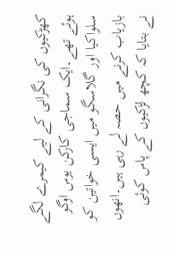کھڑکیوں کی نگرانی کے لیے کیمرے لگے ہوئے تھے۔ایک سماجی کارکن یوس اوگو سلواکیا اور گلاسگو میں ایسی خواتین کو بازیاب کرنے میں حصہ لے رہی ہیں۔انھوں نے بتایا کہ کچھ لڑکیوں کے پاس کوئی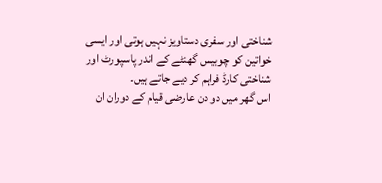شناختی اور سفری دستاویز نہیں ہوتی اور ایسی خواتین کو چوبیس گھنٹے کے اندر پاسپورٹ اور شناختی کارڈ فراہم کر دیے جاتے ہیں۔
اس گھر میں دو دن عارضی قیام کے دوران ان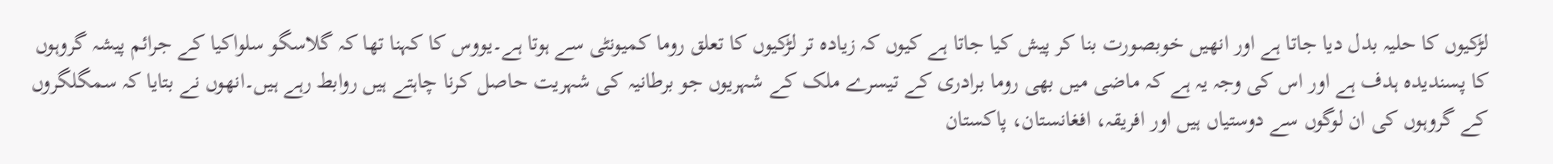لڑکیوں کا حلیہ بدل دیا جاتا ہے اور انھیں خوبصورت بنا کر پیش کیا جاتا ہے کیوں کہ زیادہ تر لڑکیوں کا تعلق روما کمیونٹی سے ہوتا ہے۔یووس کا کہنا تھا کہ گلاسگو سلواکیا کے جرائم پیشہ گروہوں کا پسندیدہ ہدف ہے اور اس کی وجہ یہ ہے کہ ماضی میں بھی روما برادری کے تیسرے ملک کے شہریوں جو برطانیہ کی شہریت حاصل کرنا چاہتے ہیں روابط رہے ہیں۔انھوں نے بتایا کہ سمگلگروں کے گروہوں کی ان لوگوں سے دوستیاں ہیں اور افریقہ، افغانستان، پاکستان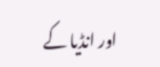اور انڈیا کے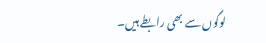لوگوں سے بھی رابطے ہیں۔